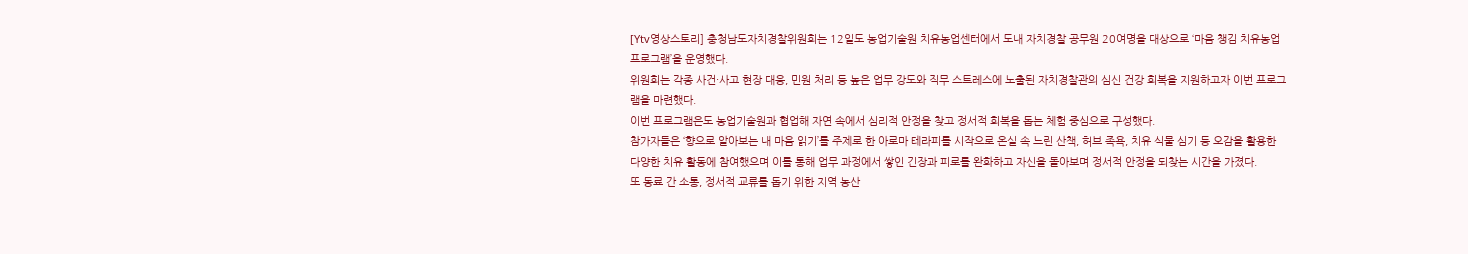[Ytv영상스토리] 충청남도자치경찰위원회는 12일도 농업기술원 치유농업센터에서 도내 자치경찰 공무원 20여명을 대상으로 ‘마음 챙김 치유농업 프로그램’을 운영했다.
위원회는 각종 사건·사고 현장 대응, 민원 처리 등 높은 업무 강도와 직무 스트레스에 노출된 자치경찰관의 심신 건강 회복을 지원하고자 이번 프로그램을 마련했다.
이번 프로그램은도 농업기술원과 협업해 자연 속에서 심리적 안정을 찾고 정서적 회복을 돕는 체험 중심으로 구성했다.
참가자들은 ‘향으로 알아보는 내 마음 읽기’를 주제로 한 아로마 테라피를 시작으로 온실 속 느린 산책, 허브 족욕, 치유 식물 심기 등 오감을 활용한 다양한 치유 활동에 참여했으며 이를 통해 업무 과정에서 쌓인 긴장과 피로를 완화하고 자신을 돌아보며 정서적 안정을 되찾는 시간을 가졌다.
또 동료 간 소통, 정서적 교류를 돕기 위한 지역 농산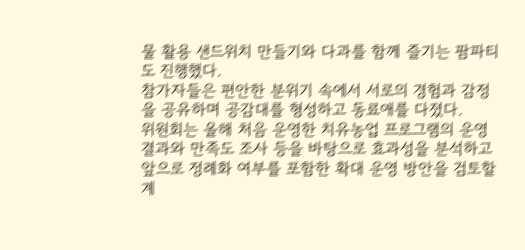물 활용 샌드위치 만들기와 다과를 함께 즐기는 팜파티도 진행했다.
참가자들은 편안한 분위기 속에서 서로의 경험과 감정을 공유하며 공감대를 형성하고 동료애를 다졌다.
위원회는 올해 처음 운영한 치유농업 프로그램의 운영 결과와 만족도 조사 등을 바탕으로 효과성을 분석하고 앞으로 정례화 여부를 포함한 확대 운영 방안을 검토할 계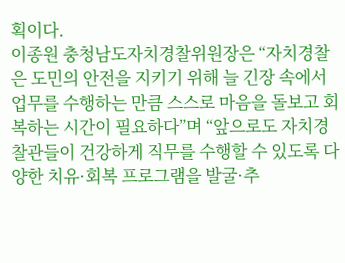획이다.
이종원 충청남도자치경찰위원장은 “자치경찰은 도민의 안전을 지키기 위해 늘 긴장 속에서 업무를 수행하는 만큼 스스로 마음을 돌보고 회복하는 시간이 필요하다”며 “앞으로도 자치경찰관들이 건강하게 직무를 수행할 수 있도록 다양한 치유·회복 프로그램을 발굴·추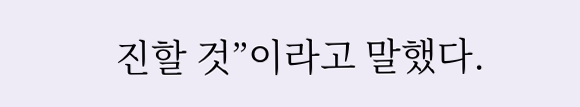진할 것”이라고 말했다.